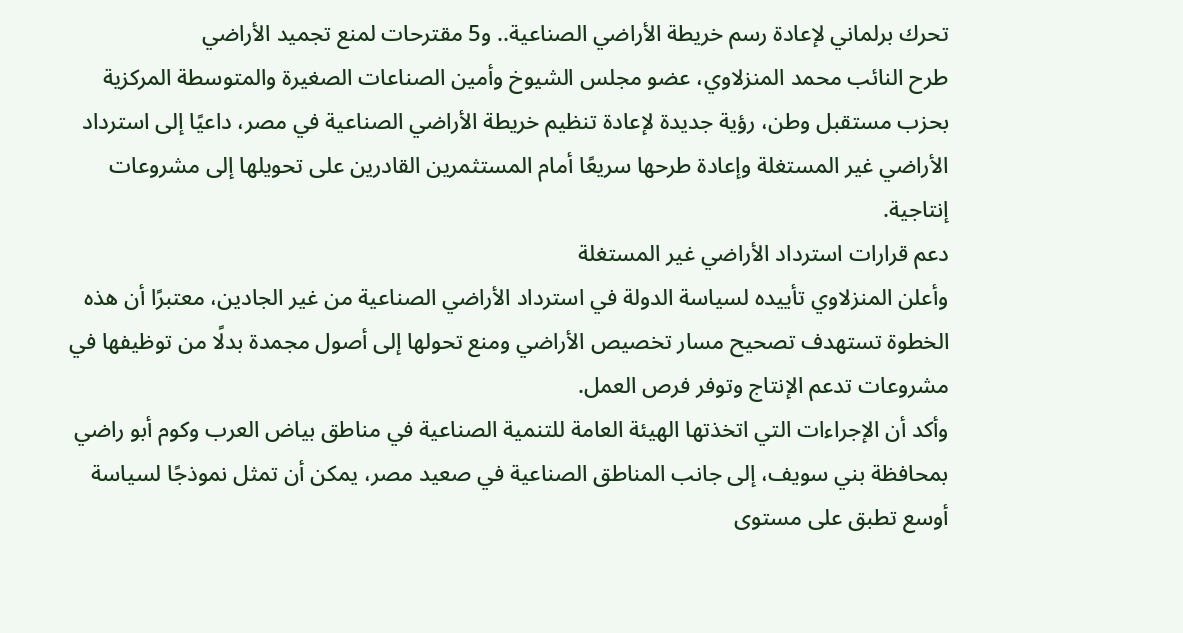تحرك برلماني لإعادة رسم خريطة الأراضي الصناعية.. و5 مقترحات لمنع تجميد الأراضي
طرح النائب محمد المنزلاوي، عضو مجلس الشيوخ وأمين الصناعات الصغيرة والمتوسطة المركزية بحزب مستقبل وطن، رؤية جديدة لإعادة تنظيم خريطة الأراضي الصناعية في مصر، داعيًا إلى استرداد الأراضي غير المستغلة وإعادة طرحها سريعًا أمام المستثمرين القادرين على تحويلها إلى مشروعات إنتاجية.
دعم قرارات استرداد الأراضي غير المستغلة
وأعلن المنزلاوي تأييده لسياسة الدولة في استرداد الأراضي الصناعية من غير الجادين، معتبرًا أن هذه الخطوة تستهدف تصحيح مسار تخصيص الأراضي ومنع تحولها إلى أصول مجمدة بدلًا من توظيفها في مشروعات تدعم الإنتاج وتوفر فرص العمل.
وأكد أن الإجراءات التي اتخذتها الهيئة العامة للتنمية الصناعية في مناطق بياض العرب وكوم أبو راضي بمحافظة بني سويف، إلى جانب المناطق الصناعية في صعيد مصر، يمكن أن تمثل نموذجًا لسياسة أوسع تطبق على مستوى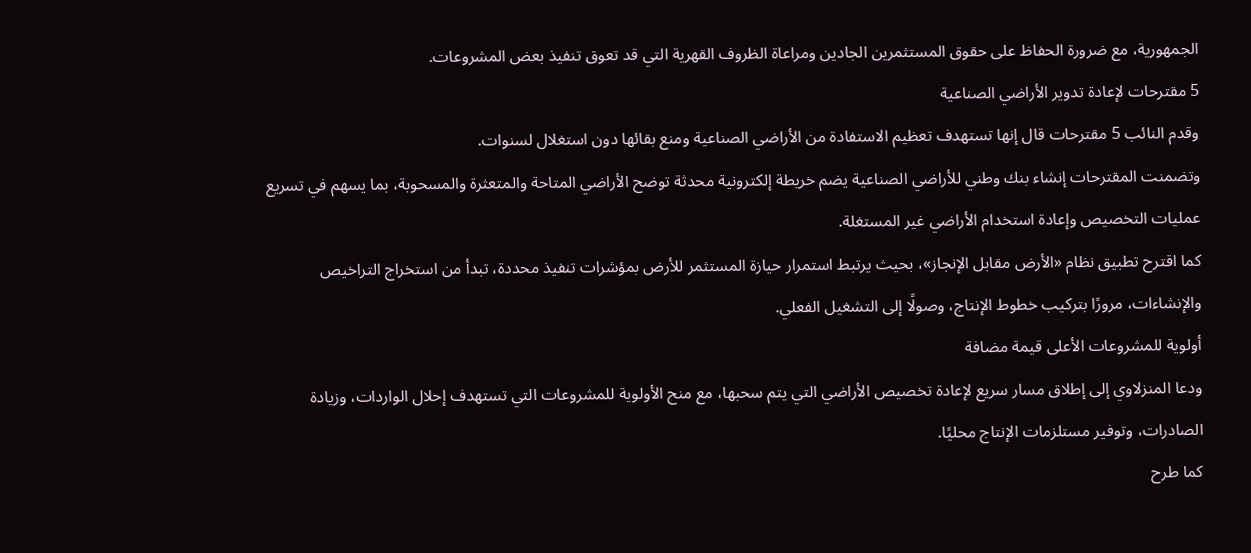الجمهورية، مع ضرورة الحفاظ على حقوق المستثمرين الجادين ومراعاة الظروف القهرية التي قد تعوق تنفيذ بعض المشروعات.
5 مقترحات لإعادة تدوير الأراضي الصناعية
وقدم النائب 5 مقترحات قال إنها تستهدف تعظيم الاستفادة من الأراضي الصناعية ومنع بقائها دون استغلال لسنوات.
وتضمنت المقترحات إنشاء بنك وطني للأراضي الصناعية يضم خريطة إلكترونية محدثة توضح الأراضي المتاحة والمتعثرة والمسحوبة، بما يسهم في تسريع عمليات التخصيص وإعادة استخدام الأراضي غير المستغلة.
كما اقترح تطبيق نظام «الأرض مقابل الإنجاز»، بحيث يرتبط استمرار حيازة المستثمر للأرض بمؤشرات تنفيذ محددة، تبدأ من استخراج التراخيص والإنشاءات، مرورًا بتركيب خطوط الإنتاج، وصولًا إلى التشغيل الفعلي.
أولوية للمشروعات الأعلى قيمة مضافة
ودعا المنزلاوي إلى إطلاق مسار سريع لإعادة تخصيص الأراضي التي يتم سحبها، مع منح الأولوية للمشروعات التي تستهدف إحلال الواردات، وزيادة الصادرات، وتوفير مستلزمات الإنتاج محليًا.
كما طرح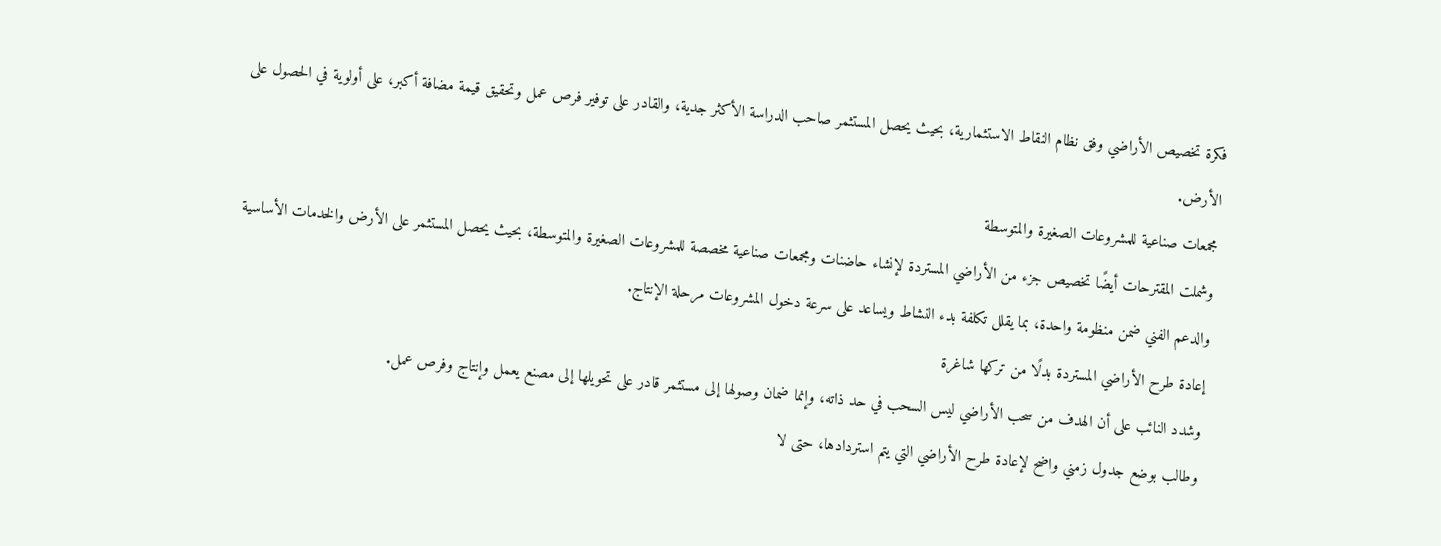فكرة تخصيص الأراضي وفق نظام النقاط الاستثمارية، بحيث يحصل المستثمر صاحب الدراسة الأكثر جدية، والقادر على توفير فرص عمل وتحقيق قيمة مضافة أكبر، على أولوية في الحصول على الأرض.
مجمعات صناعية للمشروعات الصغيرة والمتوسطة
وشملت المقترحات أيضًا تخصيص جزء من الأراضي المستردة لإنشاء حاضنات ومجمعات صناعية مخصصة للمشروعات الصغيرة والمتوسطة، بحيث يحصل المستثمر على الأرض والخدمات الأساسية والدعم الفني ضمن منظومة واحدة، بما يقلل تكلفة بدء النشاط ويساعد على سرعة دخول المشروعات مرحلة الإنتاج.
إعادة طرح الأراضي المستردة بدلًا من تركها شاغرة
وشدد النائب على أن الهدف من سحب الأراضي ليس السحب في حد ذاته، وإنما ضمان وصولها إلى مستثمر قادر على تحويلها إلى مصنع يعمل وإنتاج وفرص عمل.
وطالب بوضع جدول زمني واضح لإعادة طرح الأراضي التي يتم استردادها، حتى لا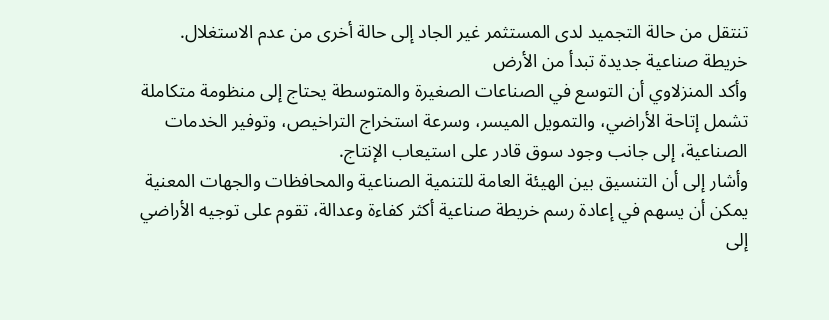تنتقل من حالة التجميد لدى المستثمر غير الجاد إلى حالة أخرى من عدم الاستغلال.
خريطة صناعية جديدة تبدأ من الأرض
وأكد المنزلاوي أن التوسع في الصناعات الصغيرة والمتوسطة يحتاج إلى منظومة متكاملة تشمل إتاحة الأراضي، والتمويل الميسر، وسرعة استخراج التراخيص، وتوفير الخدمات الصناعية، إلى جانب وجود سوق قادر على استيعاب الإنتاج.
وأشار إلى أن التنسيق بين الهيئة العامة للتنمية الصناعية والمحافظات والجهات المعنية يمكن أن يسهم في إعادة رسم خريطة صناعية أكثر كفاءة وعدالة، تقوم على توجيه الأراضي إلى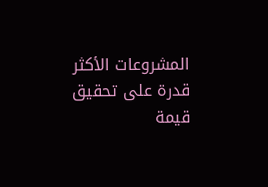المشروعات الأكثر قدرة على تحقيق قيمة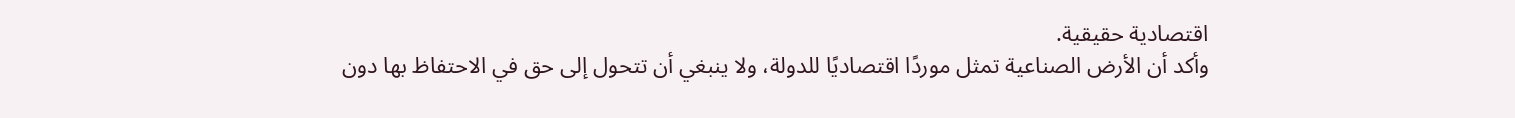اقتصادية حقيقية.
وأكد أن الأرض الصناعية تمثل موردًا اقتصاديًا للدولة، ولا ينبغي أن تتحول إلى حق في الاحتفاظ بها دون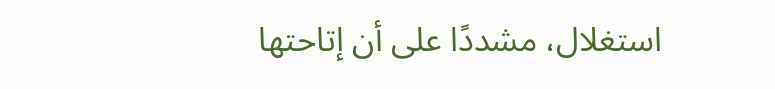استغلال، مشددًا على أن إتاحتها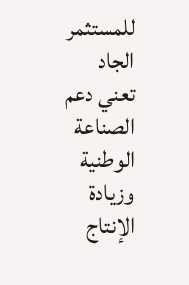للمستثمر الجاد تعني دعم الصناعة الوطنية وزيادة الإنتاج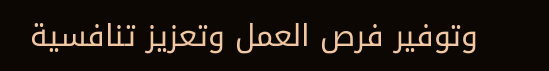وتوفير فرص العمل وتعزيز تنافسية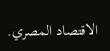الاقتصاد المصري.